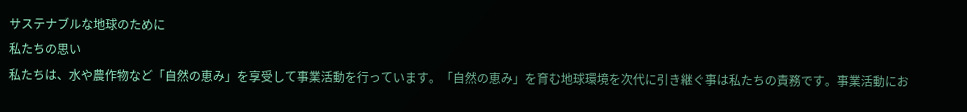サステナブルな地球のために
私たちの思い
私たちは、水や農作物など「自然の恵み」を享受して事業活動を行っています。「自然の恵み」を育む地球環境を次代に引き継ぐ事は私たちの責務です。事業活動にお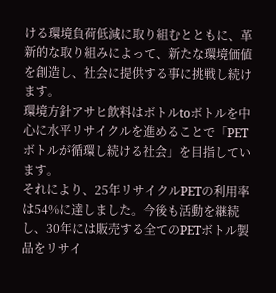ける環境負荷低減に取り組むとともに、革新的な取り組みによって、新たな環境価値を創造し、社会に提供する事に挑戦し続けます。
環境方針アサヒ飲料はボトルtoボトルを中心に水平リサイクルを進めることで「PETボトルが循環し続ける社会」を目指しています。
それにより、25年リサイクルPETの利用率は54%に達しました。今後も活動を継続し、30年には販売する全てのPETボトル製品をリサイ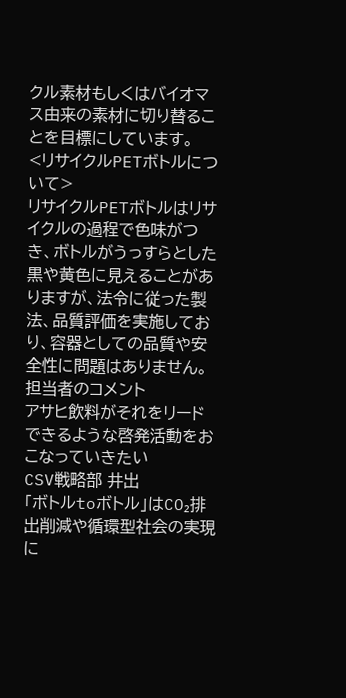クル素材もしくはバイオマス由来の素材に切り替ることを目標にしています。
<リサイクルPETボトルについて>
リサイクルPETボトルはリサイクルの過程で色味がつき、ボトルがうっすらとした黒や黄色に見えることがありますが、法令に従った製法、品質評価を実施しており、容器としての品質や安全性に問題はありません。
担当者のコメント
アサヒ飲料がそれをリードできるような啓発活動をおこなっていきたい
CSV戦略部 井出
「ボトルtoボトル」はCO₂排出削減や循環型社会の実現に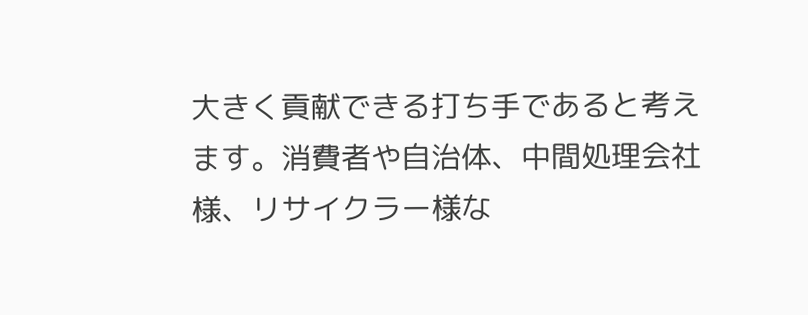大きく貢献できる打ち手であると考えます。消費者や自治体、中間処理会社様、リサイクラー様な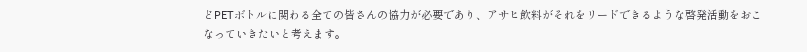どPETボトルに関わる全ての皆さんの協力が必要であり、アサヒ飲料がそれをリードできるような啓発活動をおこなっていきたいと考えます。